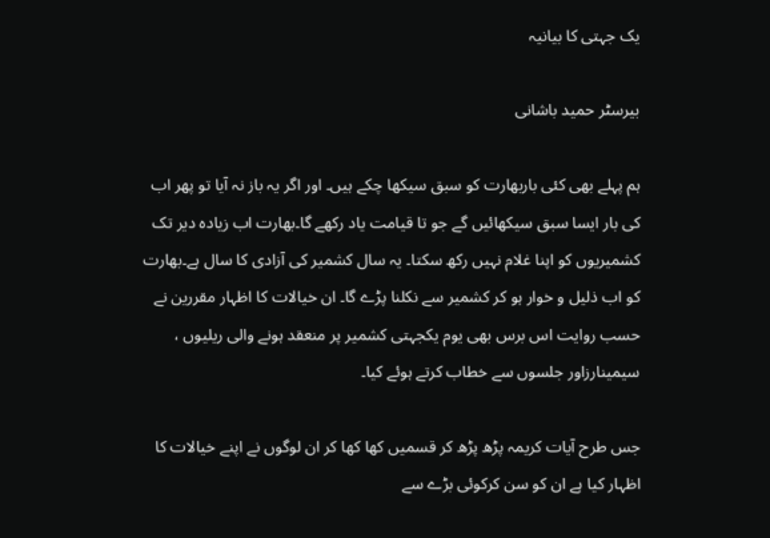یک جہتی کا بیانیہ

بیرسٹر حمید باشانی

ہم پہلے بھی کئی باربھارت کو سبق سیکھا چکے ہیں۔ اور اگر یہ باز نہ آیا تو پھر اب کی بار ایسا سبق سیکھائیں گے جو تا قیامت یاد رکھے گا۔بھارت اب زیادہ دیر تک کشمیریوں کو اپنا غلام نہیں رکھ سکتا۔ یہ سال کشمیر کی آزادی کا سال ہے۔بھارت کو اب ذلیل و خوار ہو کر کشمیر سے نکلنا پڑے گا۔ ان خیالات کا اظہار مقررین نے حسب روایت اس برس بھی یوم یکجہتی کشمیر پر منعقد ہونے والی ریلیوں ، سیمینارزاور جلسوں سے خطاب کرتے ہوئے کیا۔

جس طرح آیات کریمہ پڑھ پڑھ کر قسمیں کھا کھا کر ان لوگوں نے اپنے خیالات کا اظہار کیا ہے ان کو سن کرکوئی بڑے سے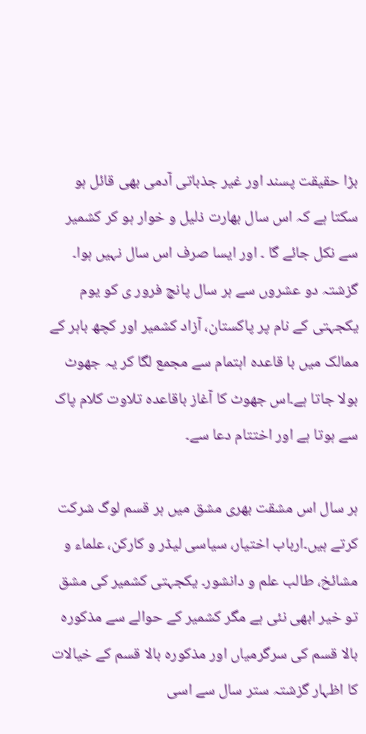بڑا حقیقت پسند اور غیر جذباتی آدمی بھی قائل ہو سکتا ہے کہ اس سال بھارت ذلیل و خوار ہو کر کشمیر سے نکل جائے گا ۔ اور ایسا صرف اس سال نہیں ہوا۔ گزشتہ دو عشروں سے ہر سال پانچ فرور ی کو یوم یکجہتی کے نام پر پاکستان، آزاد کشمیر اور کچھ باہر کے ممالک میں با قاعدہ اہتمام سے مجمع لگا کر یہ جھوٹ بولا جاتا ہے۔اس جھوٹ کا آغاز باقاعدہ تلاوت کلام پاک سے ہوتا ہے اور اختتام دعا سے۔

ہر سال اس مشقت بھری مشق میں ہر قسم لوگ شرکت کرتے ہیں۔ارباب اختیار، سیاسی لیڈر و کارکن، علماء و مشائخ، طالب علم و دانشور۔ یکجہتی کشمیر کی مشق تو خیر ابھی نئی ہے مگر کشمیر کے حوالے سے مذکورہ بالا قسم کی سرگرمیاں اور مذکورہ بالا قسم کے خیالات کا اظہار گزشتہ ستر سال سے اسی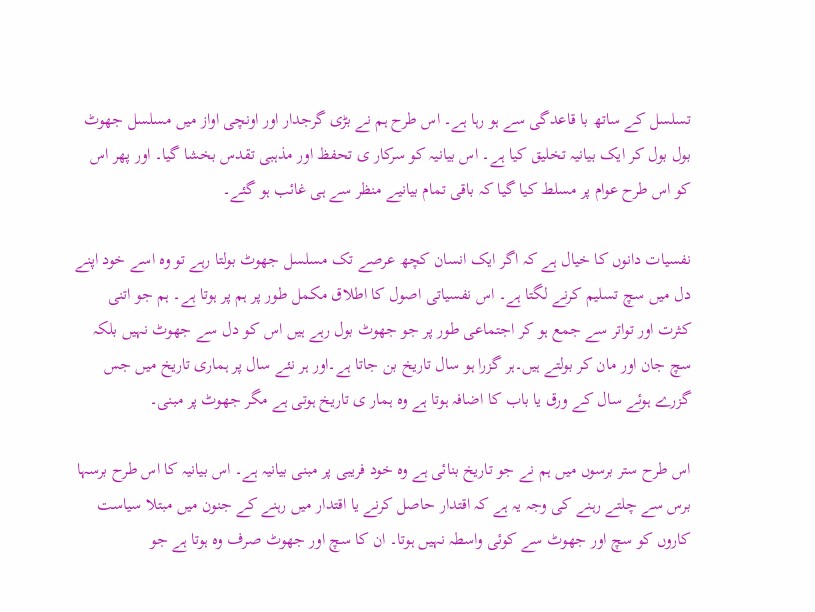تسلسل کے ساتھ با قاعدگی سے ہو رہا ہے۔ اس طرح ہم نے بڑی گرجدار اور اونچی اواز میں مسلسل جھوٹ بول بول کر ایک بیانیہ تخلیق کیا ہے۔ اس بیانیہ کو سرکار ی تحفظ اور مذہبی تقدس بخشا گیا۔ اور پھر اس کو اس طرح عوام پر مسلط کیا گیا کہ باقی تمام بیانیے منظر سے ہی غائب ہو گئے۔

نفسیات دانوں کا خیال ہے کہ اگر ایک انسان کچھ عرصے تک مسلسل جھوٹ بولتا رہے تو وہ اسے خود اپنے دل میں سچ تسلیم کرنے لگتا ہے۔ اس نفسیاتی اصول کا اطلاق مکمل طور پر ہم پر ہوتا ہے۔ ہم جو اتنی کثرت اور تواتر سے جمع ہو کر اجتماعی طور پر جو جھوٹ بول رہے ہیں اس کو دل سے جھوٹ نہیں بلکہ سچ جان اور مان کر بولتے ہیں۔ہر گزرا ہو سال تاریخ بن جاتا ہے۔اور ہر نئے سال پر ہماری تاریخ میں جس گزرے ہوئے سال کے ورق یا باب کا اضافہ ہوتا ہے وہ ہمار ی تاریخ ہوتی ہے مگر جھوٹ پر مبنی۔

اس طرح ستر برسوں میں ہم نے جو تاریخ بنائی ہے وہ خود فریبی پر مبنی بیانیہ ہے۔ اس بیانیہ کا اس طرح برسہا برس سے چلتے رہنے کی وجہ یہ ہے کہ اقتدار حاصل کرنے یا اقتدار میں رہنے کے جنون میں مبتلا سیاست کاروں کو سچ اور جھوٹ سے کوئی واسطہ نہیں ہوتا۔ ان کا سچ اور جھوٹ صرف وہ ہوتا ہے جو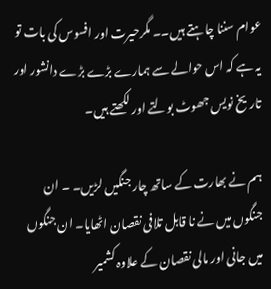عوام سننا چاہتے ہیں۔۔ مگرحیرت اور افسوس کی بات تو یہ ہے کہ اس حوالے سے ہمارے بڑے بڑے دانشور اور تاریخ نویس جھوٹ بولتے اور لکھتے ہیں۔

ہم نے بھارت کے ساتھ چار جنگیں لڑیں۔ ۔ ان جنگوں میں نے نا قابل تلافی نقصان اٹھایا۔ ان جنگوں میں جانی اور مالی نقصان کے علاوہ کشمیر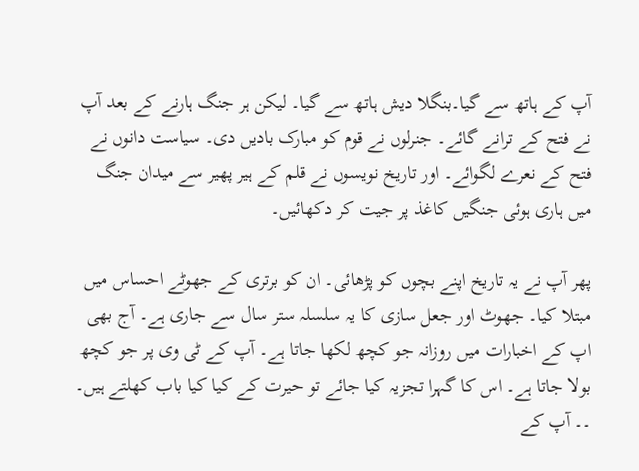آپ کے ہاتھ سے گیا۔بنگلا دیش ہاتھ سے گیا۔ لیکن ہر جنگ ہارنے کے بعد آپ نے فتح کے ترانے گائے۔ جنرلوں نے قوم کو مبارک بادیں دی۔ سیاست دانوں نے فتح کے نعرے لگوائے۔ اور تاریخ نویسوں نے قلم کے ہیر پھیر سے میدان جنگ میں ہاری ہوئی جنگیں کاغذ پر جیت کر دکھائیں۔

پھر آپ نے یہ تاریخ اپنے بچوں کو پڑھائی۔ ان کو برتری کے جھوٹے احساس میں مبتلا کیا۔ جھوٹ اور جعل سازی کا یہ سلسلہ ستر سال سے جاری ہے۔ آج بھی اپ کے اخبارات میں روزانہ جو کچھ لکھا جاتا ہے۔ آپ کے ٹی وی پر جو کچھ بولا جاتا ہے۔ اس کا گہرا تجزیہ کیا جائے تو حیرت کے کیا کیا باب کھلتے ہیں۔ ۔۔ آپ کے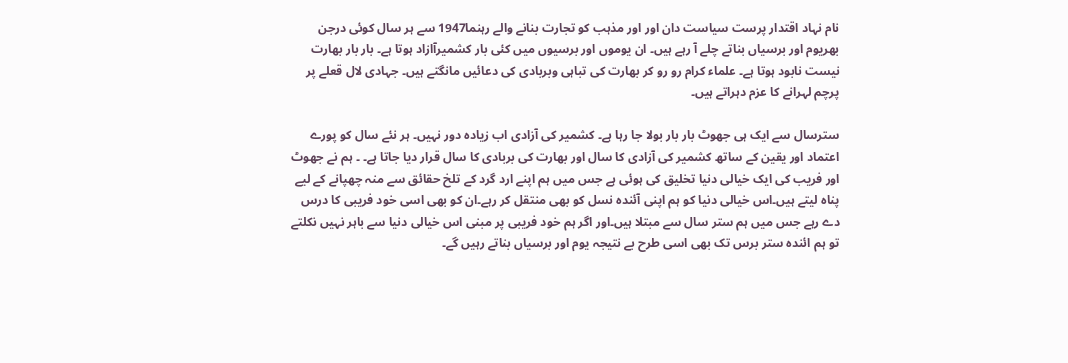نام نہاد اقتدار پرست سیاست دان اور اور مذہب کو تجارت بنانے والے رہنما1947 سے ہر سال کوئی درجن بھریوم اور برسیاں بناتے چلے آ رہے ہیں۔ ان یوموں اور برسیوں میں کئی بار کشمیرآازاد ہوتا ہے۔ بار بار بھارت نیست نابود ہوتا ہے۔ علماء کرام رو رو کر بھارت کی تباہی وبربادی کی دعائیں مانگتے ہیں۔ جہادی لال قعلے پر پرچم لہرانے کا عزم دہراتے ہیں۔

سترسال سے ایک ہی جھوٹ بار بار بولا جا رہا ہے۔ کشمیر کی آزادی اب زیادہ دور نہیں۔ ہر نئے سال کو پورے اعتماد اور یقین کے ساتھ کشمیر کی آزادی کا سال اور بھارت کی بربادی کا سال قرار دیا جاتا ہے۔ ۔ ہم نے جھوٹ اور فریب کی ایک خیالی دنیا تخلیق کی ہوئی ہے جس میں ہم اپنے ارد گرد کے تلخ حقائق سے منہ چھپانے کے لیے پناہ لیتے ہیں۔اس خیالی دنیا کو ہم اپنی آئندہ نسل کو بھی منتقل کر رہے۔ان کو بھی اسی خود فریبی کا درس دے رہے جس میں ہم ستر سال سے مبتلا ہیں۔اور اگر ہم خود فریبی پر مبنی اس خیالی دنیا سے باہر نہیں نکلتے تو ہم ائندہ ستر برس تک بھی اسی طرح بے نتیجہ یوم اور برسیاں بناتے رہیں گے۔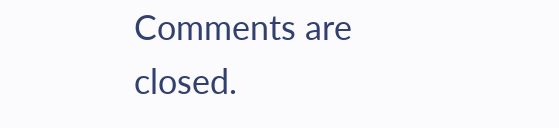Comments are closed.